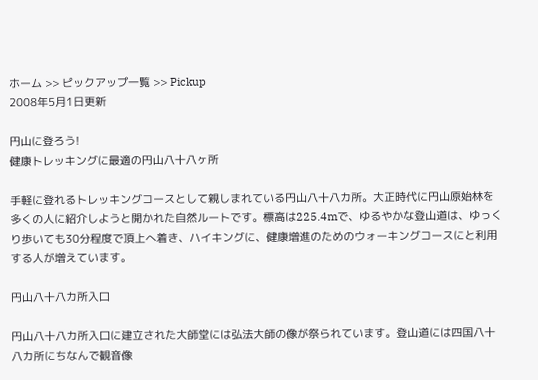ホーム >> ピックアップ一覧 >> Pickup
2008年5月1日更新

円山に登ろう!
健康トレッキングに最適の円山八十八ヶ所

手軽に登れるトレッキングコースとして親しまれている円山八十八カ所。大正時代に円山原始林を多くの人に紹介しようと開かれた自然ルートです。標高は225.4mで、ゆるやかな登山道は、ゆっくり歩いても30分程度で頂上へ着き、ハイキングに、健康増進のためのウォーキングコースにと利用する人が増えています。

円山八十八カ所入口

円山八十八カ所入口に建立された大師堂には弘法大師の像が祭られています。登山道には四国八十八カ所にちなんで観音像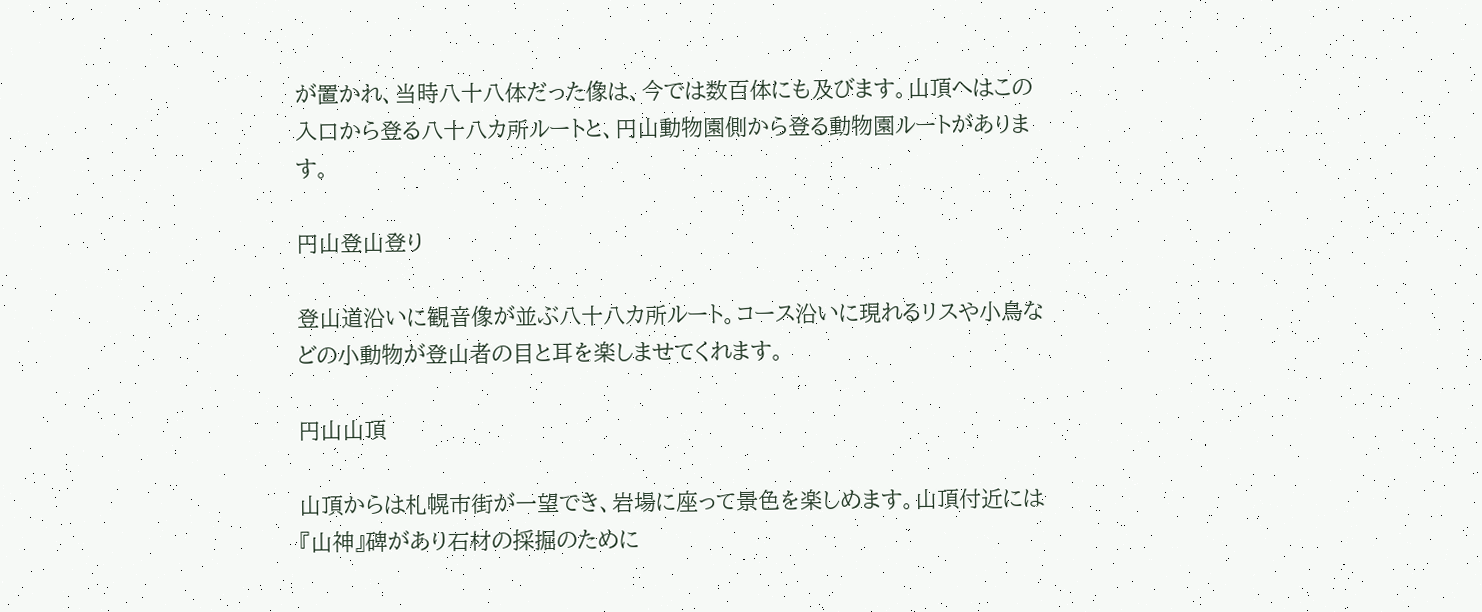が置かれ、当時八十八体だった像は、今では数百体にも及びます。山頂へはこの入口から登る八十八カ所ルートと、円山動物園側から登る動物園ルートがあります。

円山登山登り

登山道沿いに観音像が並ぶ八十八カ所ルート。コース沿いに現れるリスや小鳥などの小動物が登山者の目と耳を楽しませてくれます。

円山山頂

山頂からは札幌市街が一望でき、岩場に座って景色を楽しめます。山頂付近には『山神』碑があり石材の採掘のために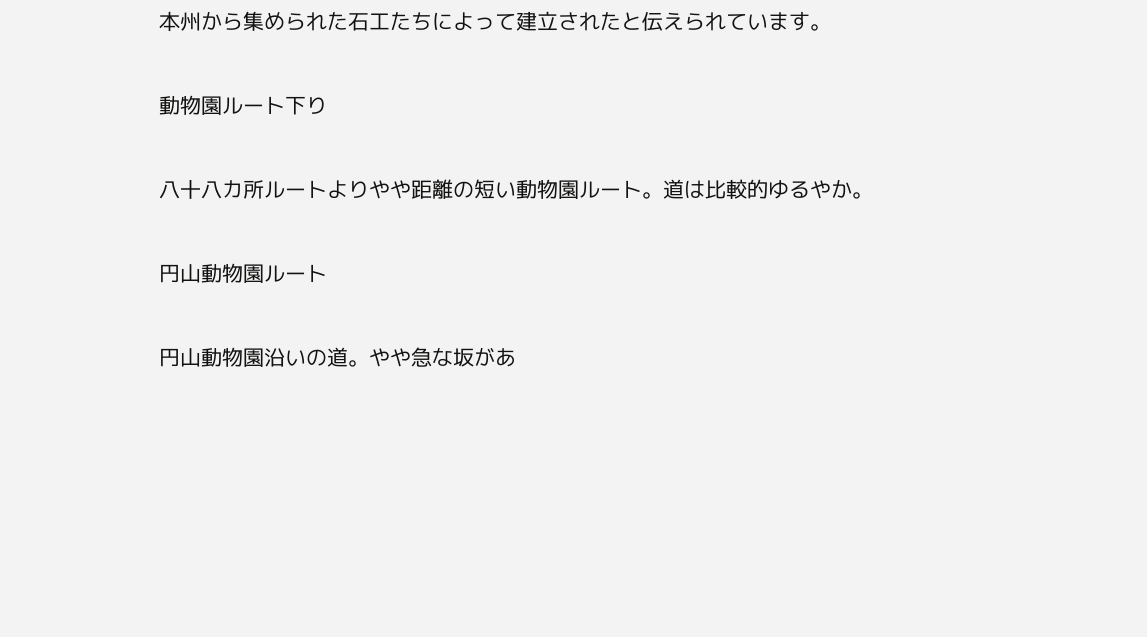本州から集められた石工たちによって建立されたと伝えられています。

動物園ルート下り

八十八カ所ルートよりやや距離の短い動物園ルート。道は比較的ゆるやか。

円山動物園ルート

円山動物園沿いの道。やや急な坂があ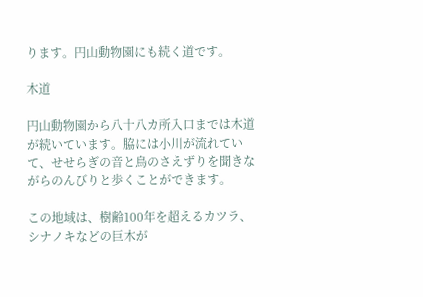ります。円山動物園にも続く道です。

木道

円山動物園から八十八カ所入口までは木道が続いています。脇には小川が流れていて、せせらぎの音と鳥のさえずりを聞きながらのんびりと歩くことができます。

この地域は、樹齢100年を超えるカツラ、シナノキなどの巨木が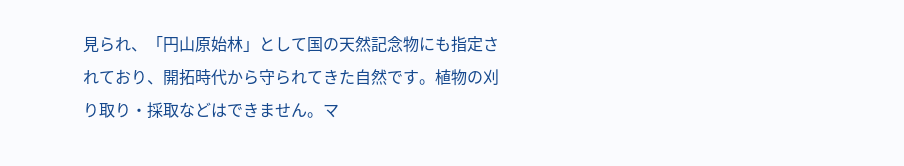見られ、「円山原始林」として国の天然記念物にも指定されており、開拓時代から守られてきた自然です。植物の刈り取り・採取などはできません。マ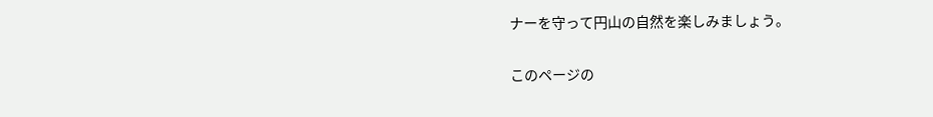ナーを守って円山の自然を楽しみましょう。

このページの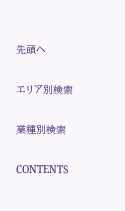先頭へ

エリア別検索

業種別検索

CONTENTS